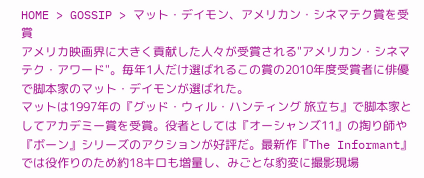HOME > GOSSIP > マット・デイモン、アメリカン・シネマテク賞を受賞
アメリカ映画界に大きく貢献した人々が受賞される"アメリカン・シネマテク・アワード"。毎年1人だけ選ばれるこの賞の2010年度受賞者に俳優で脚本家のマット・デイモンが選ばれた。
マットは1997年の『グッド・ウィル・ハンティング 旅立ち』で脚本家としてアカデミー賞を受賞。役者としては『オーシャンズ11』の掏り師や『ボーン』シリーズのアクションが好評だ。最新作『The Informant』では役作りのため約18キロも増量し、みごとな豹変に撮影現場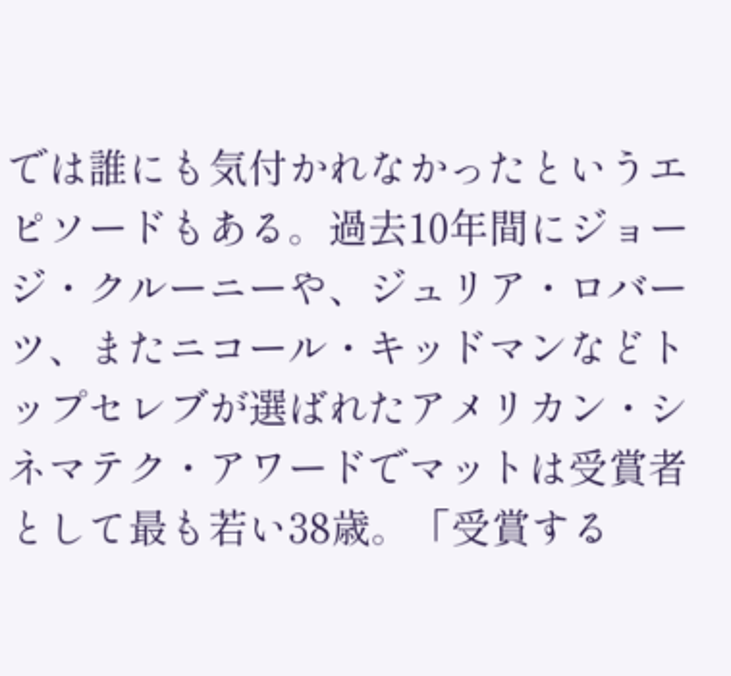では誰にも気付かれなかったというエピソードもある。過去10年間にジョージ・クルーニーや、ジュリア・ロバーツ、またニコール・キッドマンなどトップセレブが選ばれたアメリカン・シネマテク・アワードでマットは受賞者として最も若い38歳。「受賞する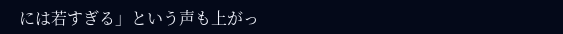には若すぎる」という声も上がっ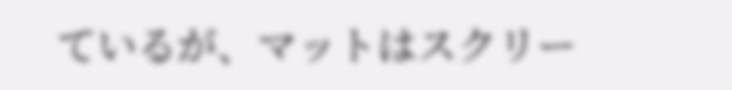ているが、マットはスクリー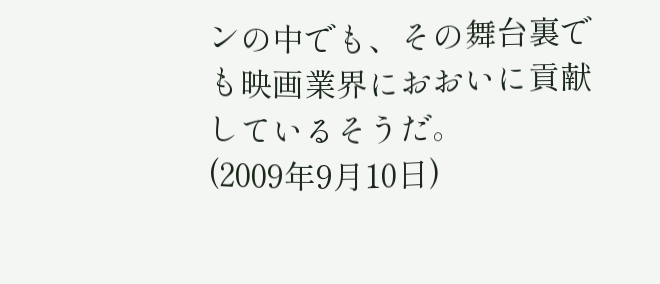ンの中でも、その舞台裏でも映画業界におおいに貢献しているそうだ。
(2009年9月10日)